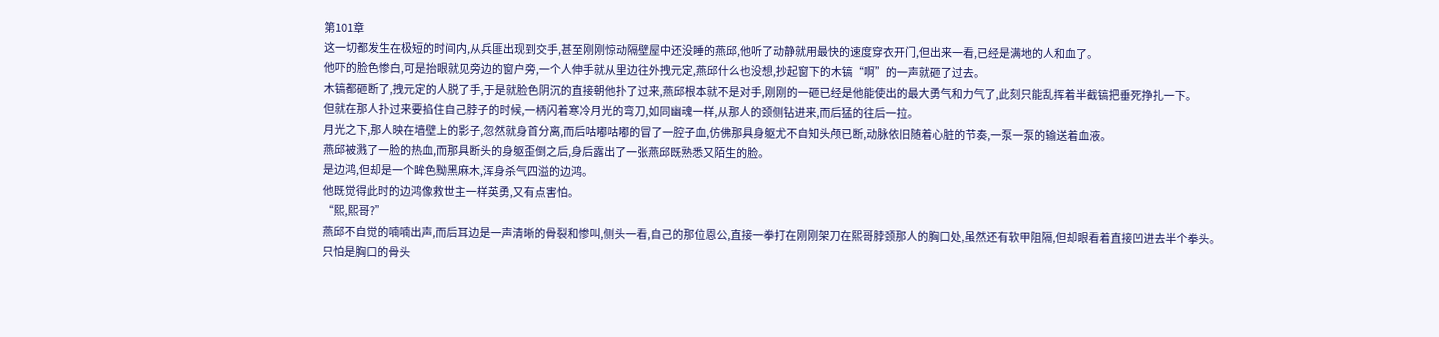第101章
这一切都发生在极短的时间内,从兵匪出现到交手,甚至刚刚惊动隔壁屋中还没睡的燕邱,他听了动静就用最快的速度穿衣开门,但出来一看,已经是满地的人和血了。
他吓的脸色惨白,可是抬眼就见旁边的窗户旁,一个人伸手就从里边往外拽元定,燕邱什么也没想,抄起窗下的木镐“啊”的一声就砸了过去。
木镐都砸断了,拽元定的人脱了手,于是就脸色阴沉的直接朝他扑了过来,燕邱根本就不是对手,刚刚的一砸已经是他能使出的最大勇气和力气了,此刻只能乱挥着半截镐把垂死挣扎一下。
但就在那人扑过来要掐住自己脖子的时候,一柄闪着寒冷月光的弯刀,如同幽魂一样,从那人的颈侧钻进来,而后猛的往后一拉。
月光之下,那人映在墙壁上的影子,忽然就身首分离,而后咕嘟咕嘟的冒了一腔子血,仿佛那具身躯尤不自知头颅已断,动脉依旧随着心脏的节奏,一泵一泵的输送着血液。
燕邱被溅了一脸的热血,而那具断头的身躯歪倒之后,身后露出了一张燕邱既熟悉又陌生的脸。
是边鸿,但却是一个眸色黝黑麻木,浑身杀气四溢的边鸿。
他既觉得此时的边鸿像救世主一样英勇,又有点害怕。
“熙,熙哥?”
燕邱不自觉的喃喃出声,而后耳边是一声清晰的骨裂和惨叫,侧头一看,自己的那位恩公,直接一拳打在刚刚架刀在熙哥脖颈那人的胸口处,虽然还有软甲阻隔,但却眼看着直接凹进去半个拳头。
只怕是胸口的骨头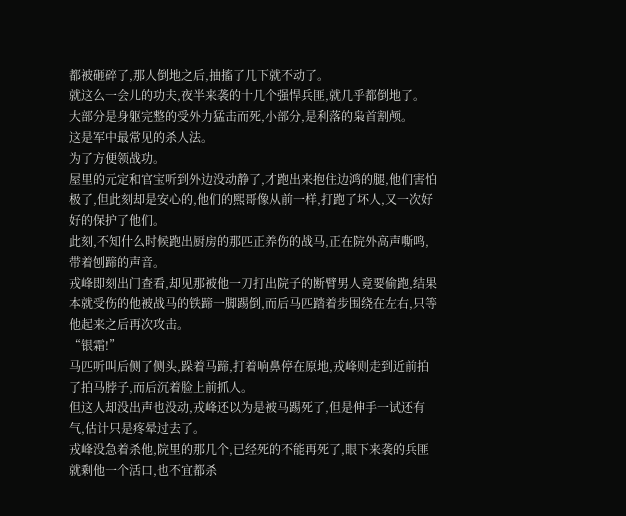都被砸碎了,那人倒地之后,抽搐了几下就不动了。
就这么一会儿的功夫,夜半来袭的十几个强悍兵匪,就几乎都倒地了。
大部分是身躯完整的受外力猛击而死,小部分,是利落的枭首割颅。
这是军中最常见的杀人法。
为了方便领战功。
屋里的元定和官宝听到外边没动静了,才跑出来抱住边鸿的腿,他们害怕极了,但此刻却是安心的,他们的熙哥像从前一样,打跑了坏人,又一次好好的保护了他们。
此刻,不知什么时候跑出厨房的那匹正养伤的战马,正在院外高声嘶鸣,带着刨蹄的声音。
戎峰即刻出门查看,却见那被他一刀打出院子的断臂男人竟要偷跑,结果本就受伤的他被战马的铁蹄一脚踢倒,而后马匹踏着步围绕在左右,只等他起来之后再次攻击。
“银霜!”
马匹听叫后侧了侧头,跺着马蹄,打着响鼻停在原地,戎峰则走到近前拍了拍马脖子,而后沉着脸上前抓人。
但这人却没出声也没动,戎峰还以为是被马踢死了,但是伸手一试还有气,估计只是疼晕过去了。
戎峰没急着杀他,院里的那几个,已经死的不能再死了,眼下来袭的兵匪就剩他一个活口,也不宜都杀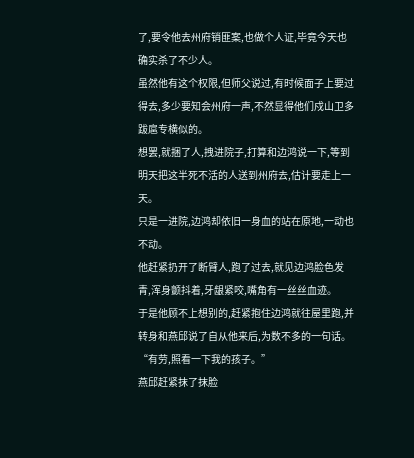了,要令他去州府销匪案,也做个人证,毕竟今天也确实杀了不少人。
虽然他有这个权限,但师父说过,有时候面子上要过得去,多少要知会州府一声,不然显得他们戍山卫多跋扈专横似的。
想罢,就捆了人,拽进院子,打算和边鸿说一下,等到明天把这半死不活的人送到州府去,估计要走上一天。
只是一进院,边鸿却依旧一身血的站在原地,一动也不动。
他赶紧扔开了断臂人,跑了过去,就见边鸿脸色发青,浑身颤抖着,牙龈紧咬,嘴角有一丝丝血迹。
于是他顾不上想别的,赶紧抱住边鸿就往屋里跑,并转身和燕邱说了自从他来后,为数不多的一句话。
“有劳,照看一下我的孩子。”
燕邱赶紧抹了抹脸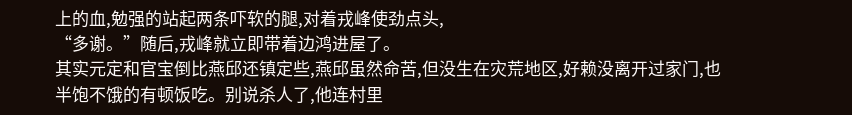上的血,勉强的站起两条吓软的腿,对着戎峰使劲点头,
“多谢。”随后,戎峰就立即带着边鸿进屋了。
其实元定和官宝倒比燕邱还镇定些,燕邱虽然命苦,但没生在灾荒地区,好赖没离开过家门,也半饱不饿的有顿饭吃。别说杀人了,他连村里